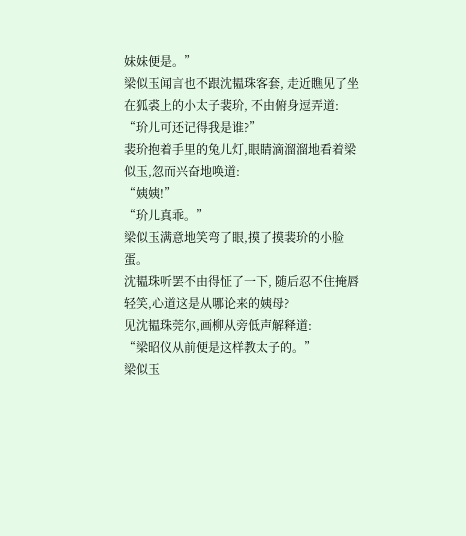妹妹便是。”
梁似玉闻言也不跟沈韫珠客套, 走近瞧见了坐在狐裘上的小太子裴玠, 不由俯身逗弄道:
“玠儿可还记得我是谁?”
裴玠抱着手里的兔儿灯,眼睛滴溜溜地看着梁似玉,忽而兴奋地唤道:
“姨姨!”
“玠儿真乖。”
梁似玉满意地笑弯了眼,摸了摸裴玠的小脸蛋。
沈韫珠听罢不由得怔了一下, 随后忍不住掩唇轻笑,心道这是从哪论来的姨母?
见沈韫珠莞尔,画柳从旁低声解释道:
“梁昭仪从前便是这样教太子的。”
梁似玉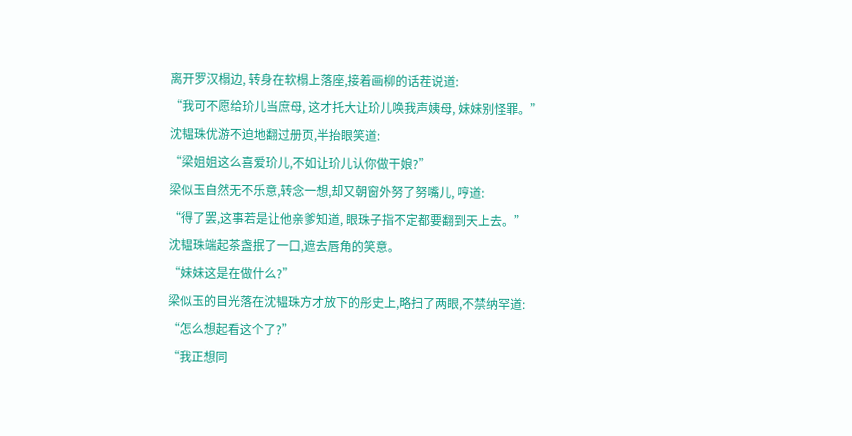离开罗汉榻边, 转身在软榻上落座,接着画柳的话茬说道:
“我可不愿给玠儿当庶母, 这才托大让玠儿唤我声姨母, 妹妹别怪罪。”
沈韫珠优游不迫地翻过册页,半抬眼笑道:
“梁姐姐这么喜爱玠儿,不如让玠儿认你做干娘?”
梁似玉自然无不乐意,转念一想,却又朝窗外努了努嘴儿, 哼道:
“得了罢,这事若是让他亲爹知道, 眼珠子指不定都要翻到天上去。”
沈韫珠端起茶盏抿了一口,遮去唇角的笑意。
“妹妹这是在做什么?”
梁似玉的目光落在沈韫珠方才放下的彤史上,略扫了两眼,不禁纳罕道:
“怎么想起看这个了?”
“我正想同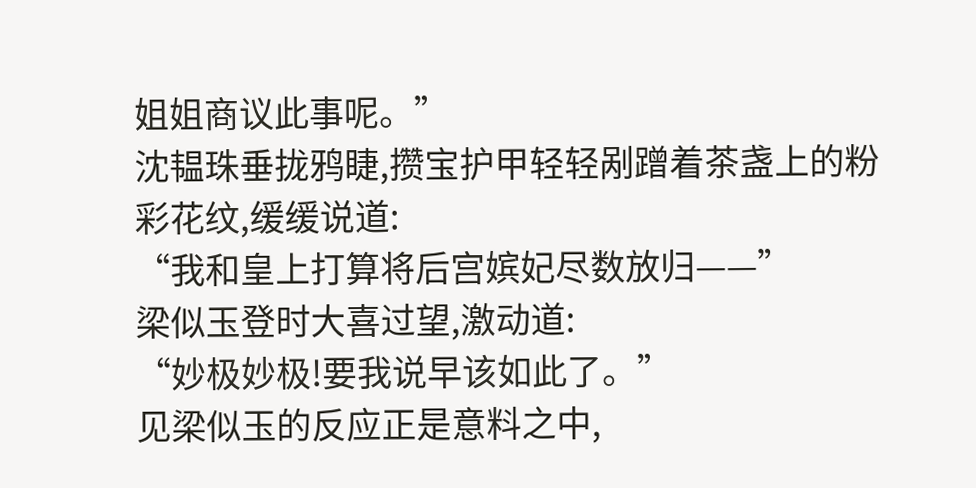姐姐商议此事呢。”
沈韫珠垂拢鸦睫,攒宝护甲轻轻剐蹭着茶盏上的粉彩花纹,缓缓说道:
“我和皇上打算将后宫嫔妃尽数放归——”
梁似玉登时大喜过望,激动道:
“妙极妙极!要我说早该如此了。”
见梁似玉的反应正是意料之中,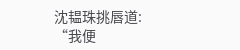沈韫珠挑唇道:
“我便